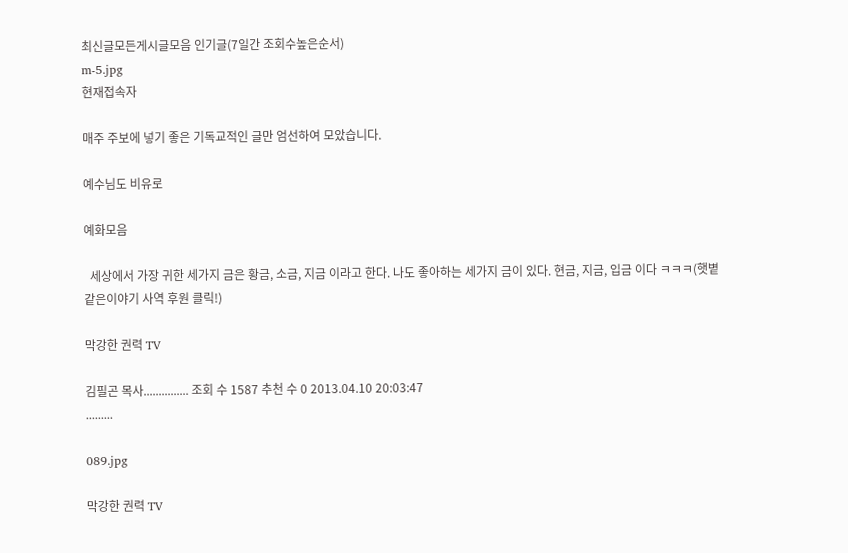최신글모든게시글모음 인기글(7일간 조회수높은순서)
m-5.jpg
현재접속자

매주 주보에 넣기 좋은 기독교적인 글만 엄선하여 모았습니다.

예수님도 비유로

예화모음

  세상에서 가장 귀한 세가지 금은 황금, 소금, 지금 이라고 한다. 나도 좋아하는 세가지 금이 있다. 현금, 지금, 입금 이다 ㅋㅋㅋ(햇볕같은이야기 사역 후원 클릭!)

막강한 권력 TV

김필곤 목사............... 조회 수 1587 추천 수 0 2013.04.10 20:03:47
.........

089.jpg

막강한 권력 TV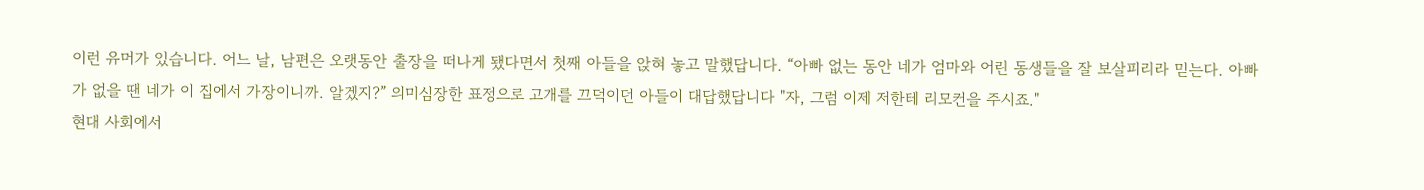이런 유머가 있습니다. 어느 날, 남편은 오랫동안 출장을 떠나게 됐다면서 첫째 아들을 앉혀 놓고 말했답니다. “아빠 없는 동안 네가 엄마와 어린 동생들을 잘 보살피리라 믿는다. 아빠가 없을 땐 네가 이 집에서 가장이니까. 알겠지?” 의미심장한 표정으로 고개를 끄덕이던 아들이 대답했답니다 "자, 그럼 이제 저한테 리모컨을 주시죠."
현대 사회에서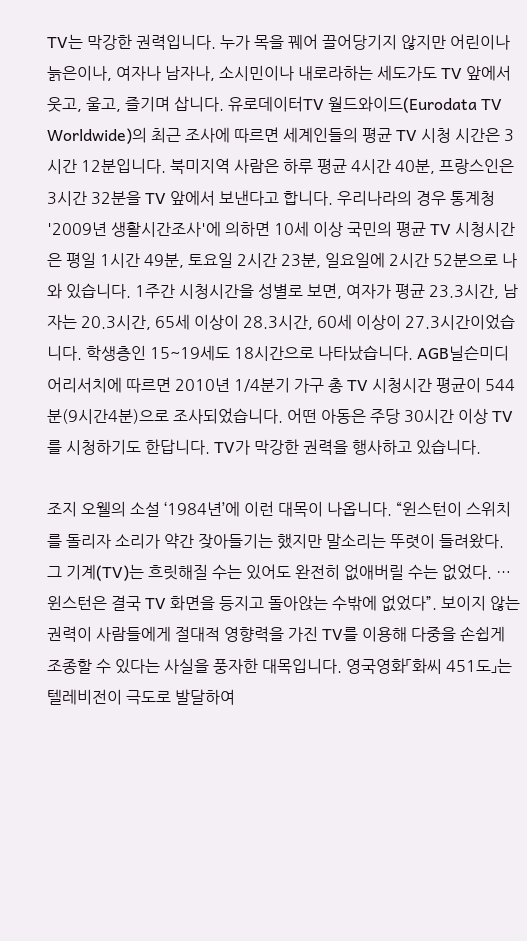TV는 막강한 권력입니다. 누가 목을 꿰어 끌어당기지 않지만 어린이나 늙은이나, 여자나 남자나, 소시민이나 내로라하는 세도가도 TV 앞에서 웃고, 울고, 즐기며 삽니다. 유로데이터TV 월드와이드(Eurodata TV Worldwide)의 최근 조사에 따르면 세계인들의 평균 TV 시청 시간은 3시간 12분입니다. 북미지역 사람은 하루 평균 4시간 40분, 프랑스인은 3시간 32분을 TV 앞에서 보낸다고 합니다. 우리나라의 경우 통계청 '2009년 생활시간조사'에 의하면 10세 이상 국민의 평균 TV 시청시간은 평일 1시간 49분, 토요일 2시간 23분, 일요일에 2시간 52분으로 나와 있습니다. 1주간 시청시간을 성별로 보면, 여자가 평균 23.3시간, 남자는 20.3시간, 65세 이상이 28.3시간, 60세 이상이 27.3시간이었습니다. 학생층인 15~19세도 18시간으로 나타났습니다. AGB닐슨미디어리서치에 따르면 2010년 1/4분기 가구 총 TV 시청시간 평균이 544분(9시간4분)으로 조사되었습니다. 어떤 아동은 주당 30시간 이상 TV를 시청하기도 한답니다. TV가 막강한 권력을 행사하고 있습니다.

조지 오웰의 소설 ‘1984년’에 이런 대목이 나옵니다. “윈스턴이 스위치를 돌리자 소리가 약간 잦아들기는 했지만 말소리는 뚜렷이 들려왔다. 그 기계(TV)는 흐릿해질 수는 있어도 완전히 없애버릴 수는 없었다. …윈스턴은 결국 TV 화면을 등지고 돌아앉는 수밖에 없었다”. 보이지 않는 권력이 사람들에게 절대적 영향력을 가진 TV를 이용해 다중을 손쉽게 조종할 수 있다는 사실을 풍자한 대목입니다. 영국영화「화씨 451도」는 텔레비전이 극도로 발달하여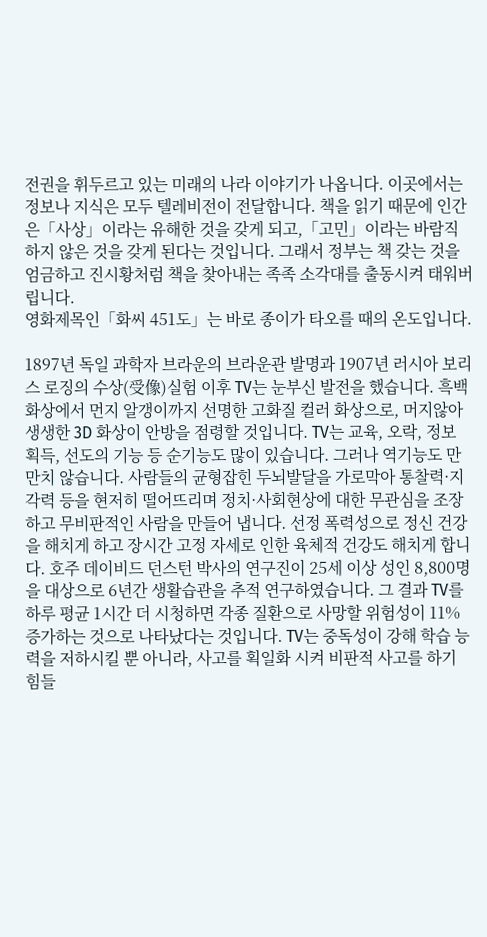전권을 휘두르고 있는 미래의 나라 이야기가 나옵니다. 이곳에서는 정보나 지식은 모두 텔레비전이 전달합니다. 책을 읽기 때문에 인간은「사상」이라는 유해한 것을 갖게 되고,「고민」이라는 바람직하지 않은 것을 갖게 된다는 것입니다. 그래서 정부는 책 갖는 것을 엄금하고 진시황처럼 책을 찾아내는 족족 소각대를 출동시켜 태워버립니다.
영화제목인「화씨 451도」는 바로 종이가 타오를 때의 온도입니다.

1897년 독일 과학자 브라운의 브라운관 발명과 1907년 러시아 보리스 로징의 수상(受像)실험 이후 TV는 눈부신 발전을 했습니다. 흑백 화상에서 먼지 알갱이까지 선명한 고화질 컬러 화상으로, 머지않아 생생한 3D 화상이 안방을 점령할 것입니다. TV는 교육, 오락, 정보 획득, 선도의 기능 등 순기능도 많이 있습니다. 그러나 역기능도 만만치 않습니다. 사람들의 균형잡힌 두뇌발달을 가로막아 통찰력·지각력 등을 현저히 떨어뜨리며 정치·사회현상에 대한 무관심을 조장하고 무비판적인 사람을 만들어 냅니다. 선정 폭력성으로 정신 건강을 해치게 하고 장시간 고정 자세로 인한 육체적 건강도 해치게 합니다. 호주 데이비드 던스턴 박사의 연구진이 25세 이상 성인 8,800명을 대상으로 6년간 생활습관을 추적 연구하였습니다. 그 결과 TV를 하루 평균 1시간 더 시청하면 각종 질환으로 사망할 위험성이 11% 증가하는 것으로 나타났다는 것입니다. TV는 중독성이 강해 학습 능력을 저하시킬 뿐 아니라, 사고를 획일화 시켜 비판적 사고를 하기 힘들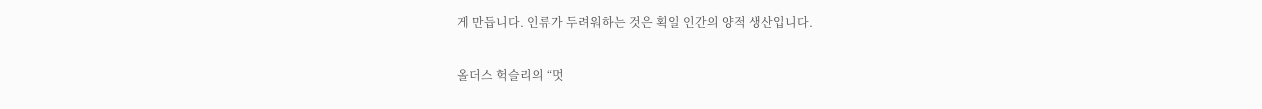게 만듭니다. 인류가 두려워하는 것은 획일 인간의 양적 생산입니다.

올더스 헉슬리의 “멋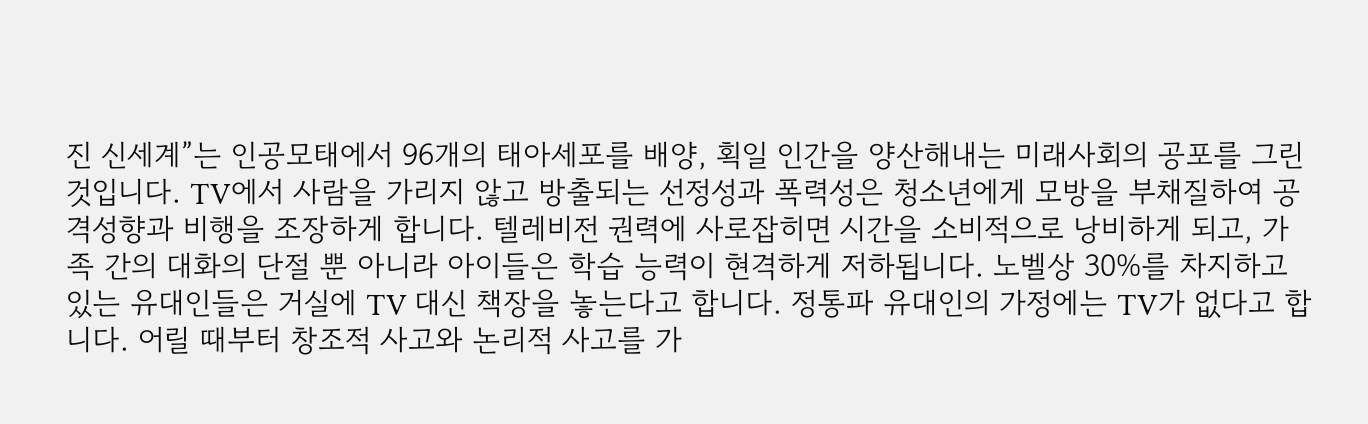진 신세계”는 인공모태에서 96개의 태아세포를 배양, 획일 인간을 양산해내는 미래사회의 공포를 그린 것입니다. TV에서 사람을 가리지 않고 방출되는 선정성과 폭력성은 청소년에게 모방을 부채질하여 공격성향과 비행을 조장하게 합니다. 텔레비전 권력에 사로잡히면 시간을 소비적으로 낭비하게 되고, 가족 간의 대화의 단절 뿐 아니라 아이들은 학습 능력이 현격하게 저하됩니다. 노벨상 30%를 차지하고 있는 유대인들은 거실에 TV 대신 책장을 놓는다고 합니다. 정통파 유대인의 가정에는 TV가 없다고 합니다. 어릴 때부터 창조적 사고와 논리적 사고를 가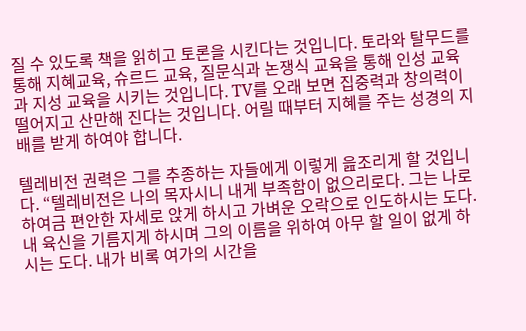질 수 있도록 책을 읽히고 토론을 시킨다는 것입니다. 토라와 탈무드를 통해 지혜교육, 슈르드 교육, 질문식과 논쟁식 교육을 통해 인성 교육과 지성 교육을 시키는 것입니다. TV를 오래 보면 집중력과 창의력이 떨어지고 산만해 진다는 것입니다. 어릴 때부터 지혜를 주는 성경의 지배를 받게 하여야 합니다.

텔레비전 권력은 그를 추종하는 자들에게 이렇게 읊조리게 할 것입니다. “텔레비전은 나의 목자시니 내게 부족함이 없으리로다. 그는 나로 하여금 편안한 자세로 앉게 하시고 가벼운 오락으로 인도하시는 도다. 내 육신을 기름지게 하시며 그의 이름을 위하여 아무 할 일이 없게 하시는 도다. 내가 비록 여가의 시간을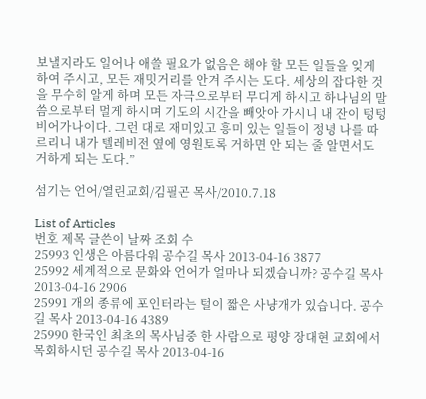보낼지라도 일어나 애쓸 필요가 없음은 해야 할 모든 일들을 잊게 하여 주시고, 모든 재밋거리를 안겨 주시는 도다. 세상의 잡다한 것을 무수히 알게 하며 모든 자극으로부터 무디게 하시고 하나님의 말씀으로부터 멀게 하시며 기도의 시간을 빼앗아 가시니 내 잔이 텅텅 비어가나이다. 그런 대로 재미있고 흥미 있는 일들이 정녕 나를 따르리니 내가 텔레비전 옆에 영원토록 거하면 안 되는 줄 알면서도 거하게 되는 도다.”

섬기는 언어/열린교회/김필곤 목사/2010.7.18

List of Articles
번호 제목 글쓴이 날짜 조회 수
25993 인생은 아름다워 공수길 목사 2013-04-16 3877
25992 세계적으로 문화와 언어가 얼마나 되겠습니까? 공수길 목사 2013-04-16 2906
25991 개의 종류에 포인터라는 털이 짧은 사냥개가 있습니다. 공수길 목사 2013-04-16 4389
25990 한국인 최초의 목사님중 한 사람으로 평양 장대현 교회에서 목회하시던 공수길 목사 2013-04-16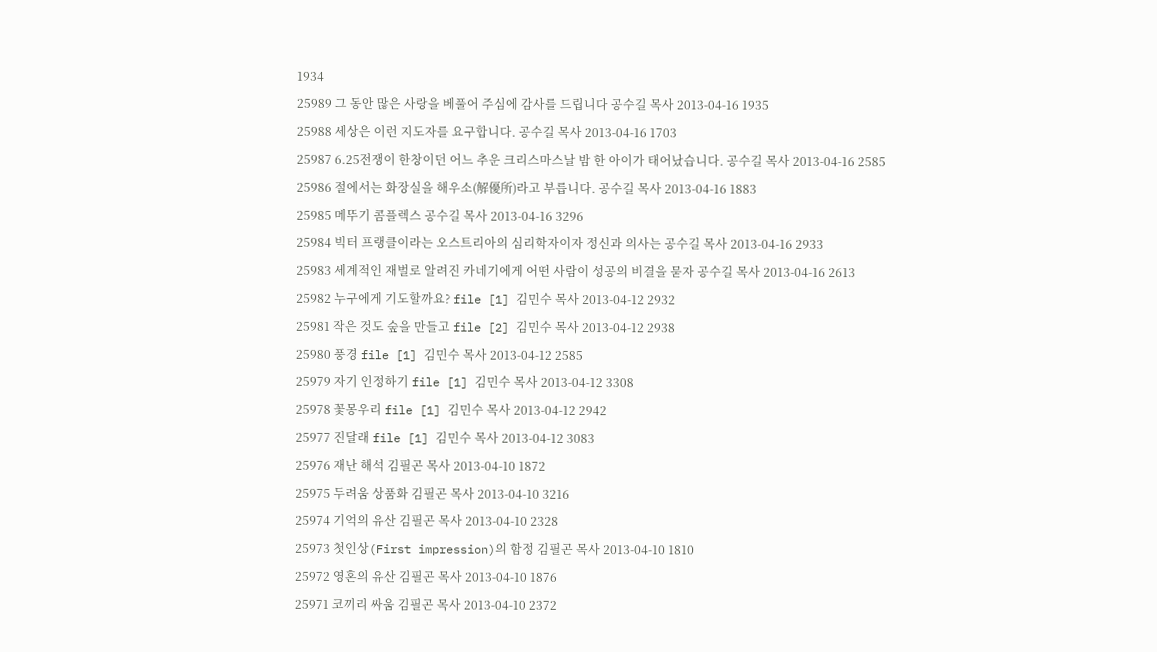1934
25989 그 동안 많은 사랑을 베풀어 주심에 감사를 드립니다 공수길 목사 2013-04-16 1935
25988 세상은 이런 지도자를 요구합니다. 공수길 목사 2013-04-16 1703
25987 6.25전쟁이 한창이던 어느 추운 크리스마스날 밤 한 아이가 태어났습니다. 공수길 목사 2013-04-16 2585
25986 절에서는 화장실을 해우소(解優所)라고 부릅니다. 공수길 목사 2013-04-16 1883
25985 메뚜기 콤플렉스 공수길 목사 2013-04-16 3296
25984 빅터 프랭클이라는 오스트리아의 심리학자이자 정신과 의사는 공수길 목사 2013-04-16 2933
25983 세계적인 재벌로 알려진 카네기에게 어떤 사람이 성공의 비결을 묻자 공수길 목사 2013-04-16 2613
25982 누구에게 기도할까요? file [1] 김민수 목사 2013-04-12 2932
25981 작은 것도 숲을 만들고 file [2] 김민수 목사 2013-04-12 2938
25980 풍경 file [1] 김민수 목사 2013-04-12 2585
25979 자기 인정하기 file [1] 김민수 목사 2013-04-12 3308
25978 꽃몽우리 file [1] 김민수 목사 2013-04-12 2942
25977 진달래 file [1] 김민수 목사 2013-04-12 3083
25976 재난 해석 김필곤 목사 2013-04-10 1872
25975 두려움 상품화 김필곤 목사 2013-04-10 3216
25974 기억의 유산 김필곤 목사 2013-04-10 2328
25973 첫인상(First impression)의 함정 김필곤 목사 2013-04-10 1810
25972 영혼의 유산 김필곤 목사 2013-04-10 1876
25971 코끼리 싸움 김필곤 목사 2013-04-10 2372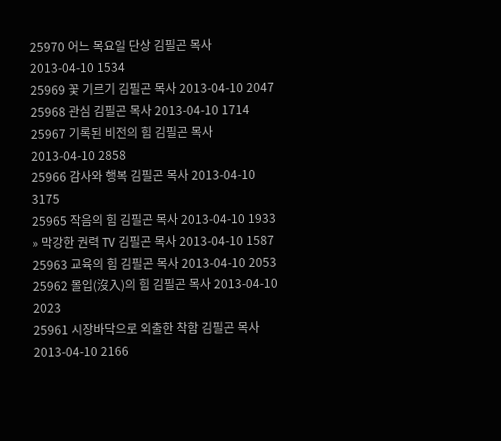25970 어느 목요일 단상 김필곤 목사 2013-04-10 1534
25969 꽃 기르기 김필곤 목사 2013-04-10 2047
25968 관심 김필곤 목사 2013-04-10 1714
25967 기록된 비전의 힘 김필곤 목사 2013-04-10 2858
25966 감사와 행복 김필곤 목사 2013-04-10 3175
25965 작음의 힘 김필곤 목사 2013-04-10 1933
» 막강한 권력 TV 김필곤 목사 2013-04-10 1587
25963 교육의 힘 김필곤 목사 2013-04-10 2053
25962 몰입(沒入)의 힘 김필곤 목사 2013-04-10 2023
25961 시장바닥으로 외출한 착함 김필곤 목사 2013-04-10 2166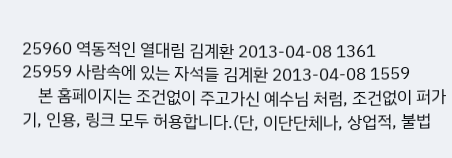25960 역동적인 열대림 김계환 2013-04-08 1361
25959 사람속에 있는 자석들 김계환 2013-04-08 1559
    본 홈페이지는 조건없이 주고가신 예수님 처럼, 조건없이 퍼가기, 인용, 링크 모두 허용합니다.(단, 이단단체나, 상업적, 불법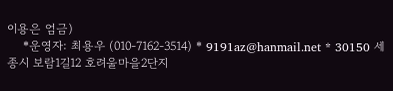이용은 엄금)
    *운영자: 최용우 (010-7162-3514) * 9191az@hanmail.net * 30150 세종시 보람1길12 호려울마을2단지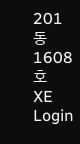201동 1608호
XE Login